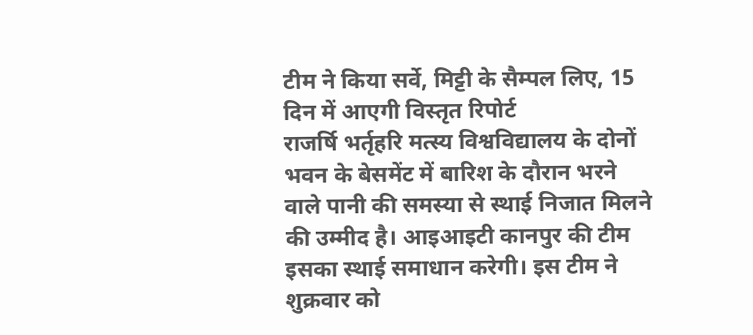टीम ने किया सर्वे, मिट्टी के सैम्पल लिए, 15 दिन में आएगी विस्तृत रिपोर्ट
राजर्षि भर्तृहरि मत्स्य विश्वविद्यालय के दोनों भवन के बेसमेंट में बारिश के दौरान भरने वाले पानी की समस्या से स्थाई निजात मिलने की उम्मीद है। आइआइटी कानपुर की टीम इसका स्थाई समाधान करेगी। इस टीम ने शुक्रवार को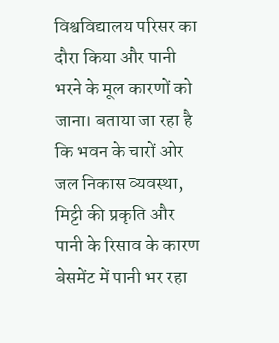विश्वविद्यालय परिसर का दौरा किया और पानी भरने के मूल कारणों को जाना। बताया जा रहा है कि भवन के चारों ओर जल निकास व्यवस्था, मिट्टी की प्रकृति और पानी के रिसाव के कारण बेसमेंट में पानी भर रहा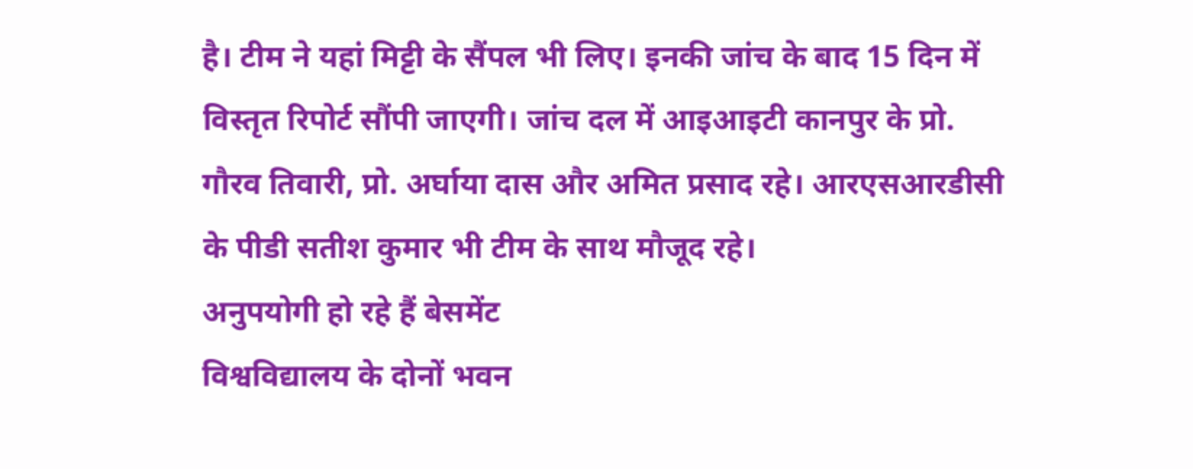है। टीम ने यहां मिट्टी के सैंपल भी लिए। इनकी जांच के बाद 15 दिन में विस्तृत रिपोर्ट सौंपी जाएगी। जांच दल में आइआइटी कानपुर के प्रो. गौरव तिवारी, प्रो. अर्घाया दास और अमित प्रसाद रहे। आरएसआरडीसी के पीडी सतीश कुमार भी टीम के साथ मौजूद रहे।
अनुपयोगी हो रहे हैं बेसमेंट
विश्वविद्यालय के दोनों भवन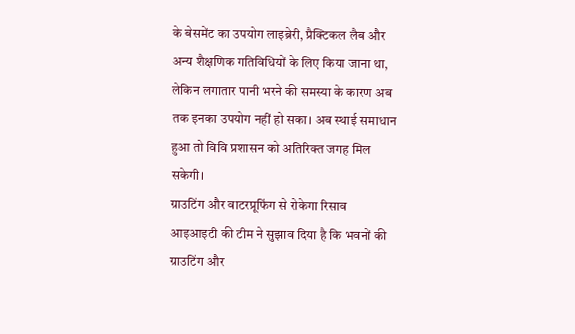के बेसमेंट का उपयोग लाइब्रेरी, प्रैक्टिकल लैब और अन्य शैक्षणिक गतिविधियों के लिए किया जाना था, लेकिन लगातार पानी भरने की समस्या के कारण अब तक इनका उपयोग नहीं हो सका। अब स्थाई समाधान हुआ तो विवि प्रशासन को अतिरिक्त जगह मिल सकेगी।
ग्राउटिंग और वाटरप्रूफिंग से रोकेगा रिसाव
आइआइटी की टीम ने सुझाव दिया है कि भवनों की ग्राउटिंग और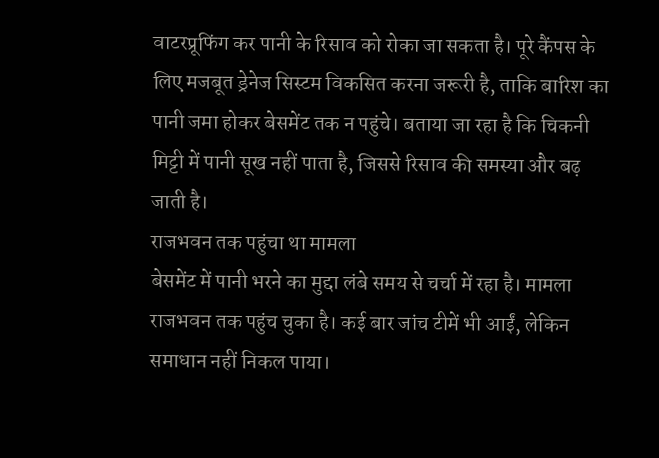वाटरप्रूफिंग कर पानी के रिसाव को रोका जा सकता है। पूरे कैंपस के लिए मजबूत ड्रेनेज सिस्टम विकसित करना जरूरी है, ताकि बारिश का पानी जमा होकर बेसमेंट तक न पहुंचे। बताया जा रहा है कि चिकनी मिट्टी में पानी सूख नहीं पाता है, जिससे रिसाव की समस्या और बढ़ जाती है।
राजभवन तक पहुंचा था मामला
बेसमेंट में पानी भरने का मुद्दा लंबे समय से चर्चा में रहा है। मामला राजभवन तक पहुंच चुका है। कई बार जांच टीमें भी आईं, लेकिन समाधान नहीं निकल पाया।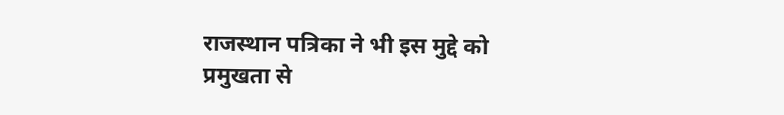राजस्थान पत्रिका ने भी इस मुद्दे को प्रमुखता से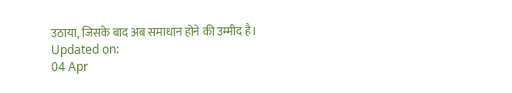उठाया, जिसके बाद अब समाधान होने की उम्मीद है।
Updated on:
04 Apr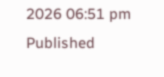2026 06:51 pm
Published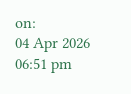on:
04 Apr 2026 06:51 pm